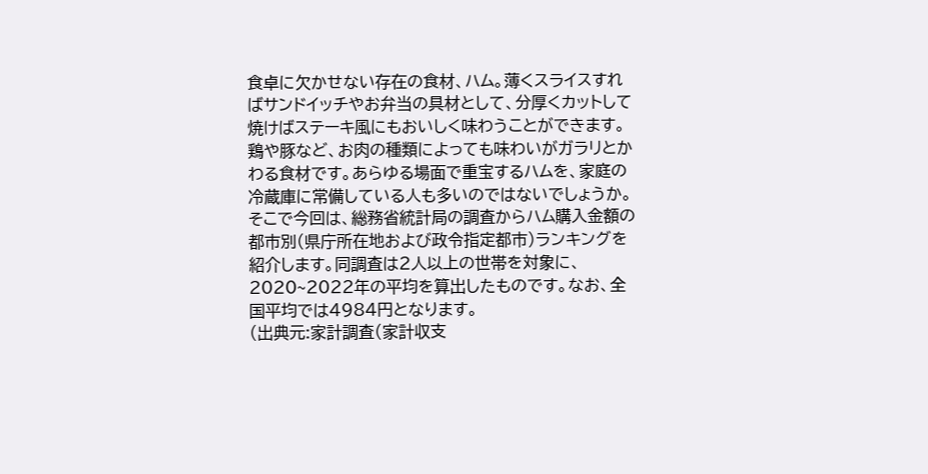食卓に欠かせない存在の食材、ハム。薄くスライスすればサンドイッチやお弁当の具材として、分厚くカットして焼けばステーキ風にもおいしく味わうことができます。鶏や豚など、お肉の種類によっても味わいがガラリとかわる食材です。あらゆる場面で重宝するハムを、家庭の冷蔵庫に常備している人も多いのではないでしょうか。
そこで今回は、総務省統計局の調査からハム購入金額の都市別(県庁所在地および政令指定都市)ランキングを紹介します。同調査は2人以上の世帯を対象に、2020~2022年の平均を算出したものです。なお、全国平均では4984円となります。
(出典元:家計調査(家計収支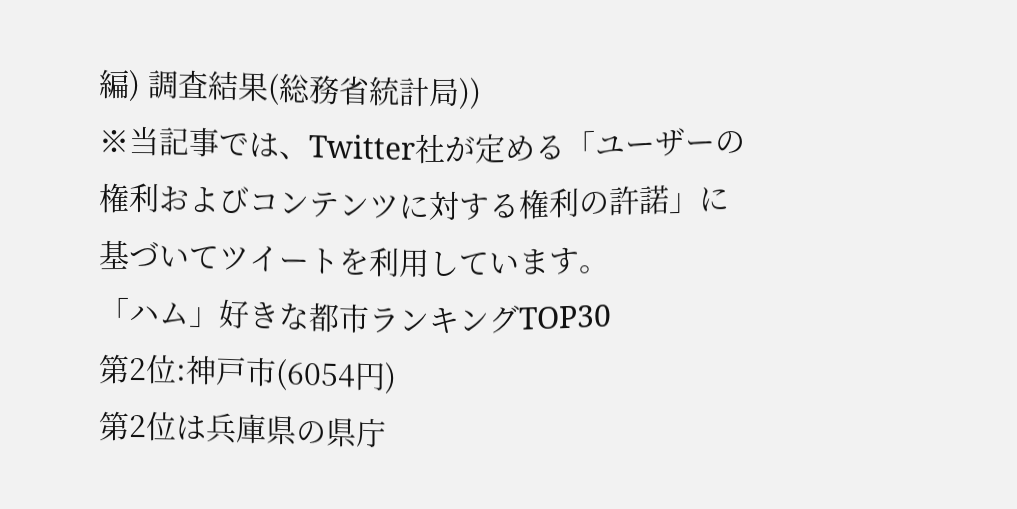編) 調査結果(総務省統計局))
※当記事では、Twitter社が定める「ユーザーの権利およびコンテンツに対する権利の許諾」に基づいてツイートを利用しています。
「ハム」好きな都市ランキングTOP30
第2位:神戸市(6054円)
第2位は兵庫県の県庁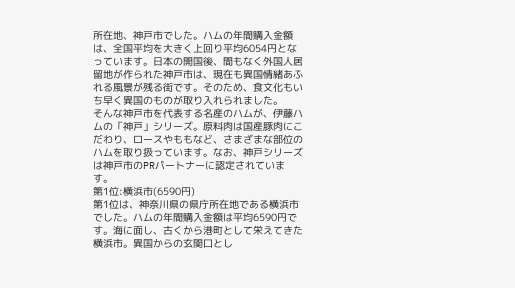所在地、神戸市でした。ハムの年間購入金額は、全国平均を大きく上回り平均6054円となっています。日本の開国後、間もなく外国人居留地が作られた神戸市は、現在も異国情緒あふれる風景が残る街です。そのため、食文化もいち早く異国のものが取り入れられました。
そんな神戸市を代表する名産のハムが、伊藤ハムの「神戸」シリーズ。原料肉は国産豚肉にこだわり、ロースやももなど、さまざまな部位のハムを取り扱っています。なお、神戸シリーズは神戸市のPRパートナーに認定されています。
第1位:横浜市(6590円)
第1位は、神奈川県の県庁所在地である横浜市でした。ハムの年間購入金額は平均6590円です。海に面し、古くから港町として栄えてきた横浜市。異国からの玄関口とし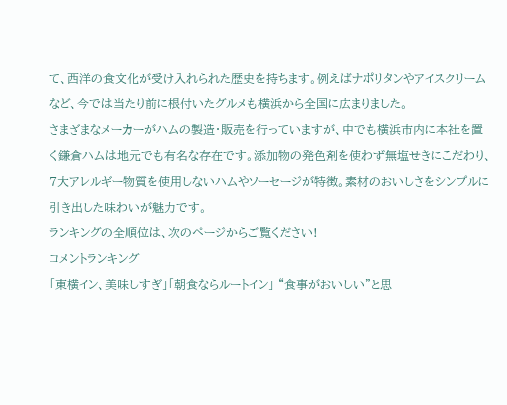て、西洋の食文化が受け入れられた歴史を持ちます。例えばナポリタンやアイスクリームなど、今では当たり前に根付いたグルメも横浜から全国に広まりました。
さまざまなメーカーがハムの製造・販売を行っていますが、中でも横浜市内に本社を置く鎌倉ハムは地元でも有名な存在です。添加物の発色剤を使わず無塩せきにこだわり、7大アレルギー物質を使用しないハムやソーセージが特徴。素材のおいしさをシンプルに引き出した味わいが魅力です。
ランキングの全順位は、次のページからご覧ください!
コメントランキング
「東横イン、美味しすぎ」「朝食ならルートイン」 “食事がおいしい”と思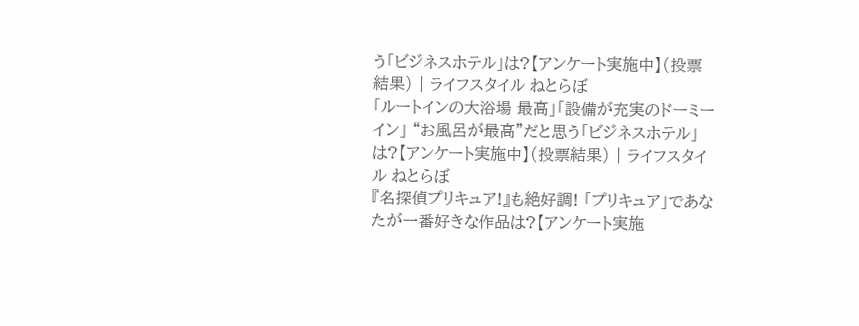う「ビジネスホテル」は?【アンケート実施中】(投票結果) | ライフスタイル ねとらぼ
「ルートインの大浴場 最高」「設備が充実のドーミーイン」 “お風呂が最高”だと思う「ビジネスホテル」は?【アンケート実施中】(投票結果) | ライフスタイル ねとらぼ
『名探偵プリキュア!』も絶好調! 「プリキュア」であなたが一番好きな作品は?【アンケート実施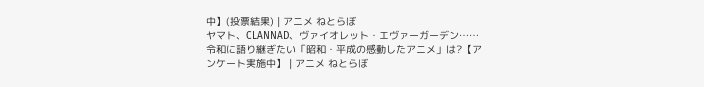中】(投票結果) | アニメ ねとらぼ
ヤマト、CLANNAD、ヴァイオレット・エヴァーガーデン…… 令和に語り継ぎたい「昭和・平成の感動したアニメ」は?【アンケート実施中】 | アニメ ねとらぼ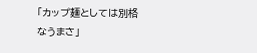「カップ麺としては別格なうまさ」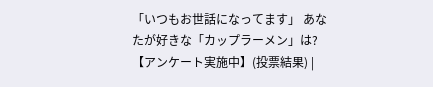「いつもお世話になってます」 あなたが好きな「カップラーメン」は?【アンケート実施中】(投票結果) |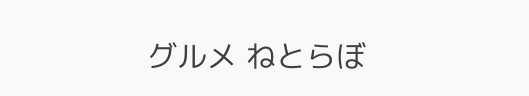グルメ ねとらぼ